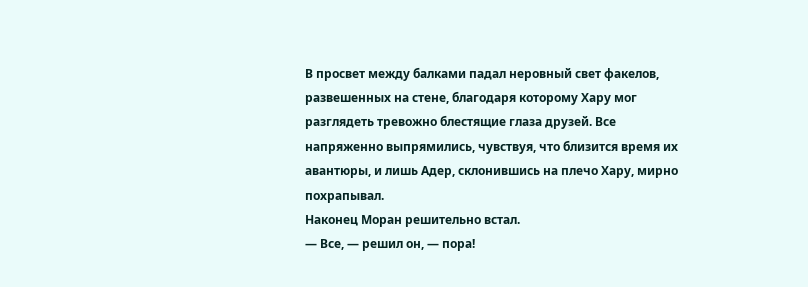В просвет между балками падал неровный свет факелов, развешенных на стене, благодаря которому Хару мог разглядеть тревожно блестящие глаза друзей. Все напряженно выпрямились, чувствуя, что близится время их авантюры, и лишь Адер, склонившись на плечо Хару, мирно похрапывал.
Наконец Моран решительно встал.
— Все, — решил он, — пора!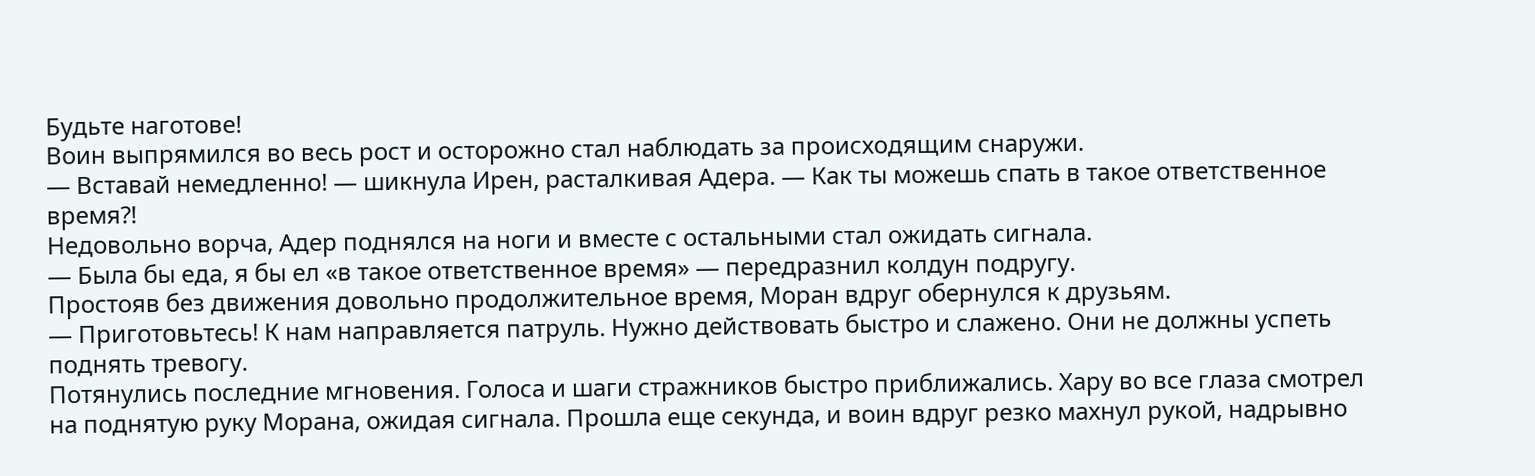Будьте наготове!
Воин выпрямился во весь рост и осторожно стал наблюдать за происходящим снаружи.
— Вставай немедленно! — шикнула Ирен, расталкивая Адера. — Как ты можешь спать в такое ответственное время?!
Недовольно ворча, Адер поднялся на ноги и вместе с остальными стал ожидать сигнала.
— Была бы еда, я бы ел «в такое ответственное время» — передразнил колдун подругу.
Простояв без движения довольно продолжительное время, Моран вдруг обернулся к друзьям.
— Приготовьтесь! К нам направляется патруль. Нужно действовать быстро и слажено. Они не должны успеть поднять тревогу.
Потянулись последние мгновения. Голоса и шаги стражников быстро приближались. Хару во все глаза смотрел на поднятую руку Морана, ожидая сигнала. Прошла еще секунда, и воин вдруг резко махнул рукой, надрывно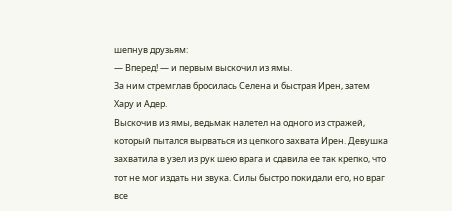шепнув друзьям:
— Вперед! — и первым выскочил из ямы.
За ним стремглав бросилась Селена и быстрая Ирен, затем Хару и Адер.
Выскочив из ямы, ведьмак налетел на одного из стражей, который пытался вырваться из цепкого захвата Ирен. Девушка захватила в узел из рук шею врага и сдавила ее так крепко, что тот не мог издать ни звука. Силы быстро покидали его, но враг все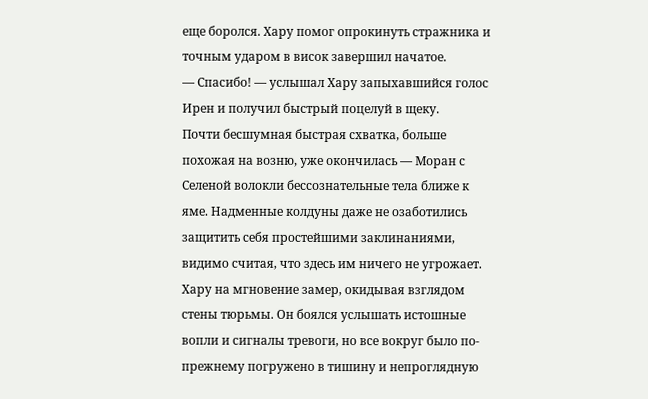еще боролся. Хару помог опрокинуть стражника и точным ударом в висок завершил начатое.
— Спасибо! — услышал Хару запыхавшийся голос Ирен и получил быстрый поцелуй в щеку.
Почти бесшумная быстрая схватка, больше похожая на возню, уже окончилась — Моран с Селеной волокли бессознательные тела ближе к яме. Надменные колдуны даже не озаботились защитить себя простейшими заклинаниями, видимо считая, что здесь им ничего не угрожает.
Хару на мгновение замер, окидывая взглядом стены тюрьмы. Он боялся услышать истошные вопли и сигналы тревоги, но все вокруг было по-прежнему погружено в тишину и непроглядную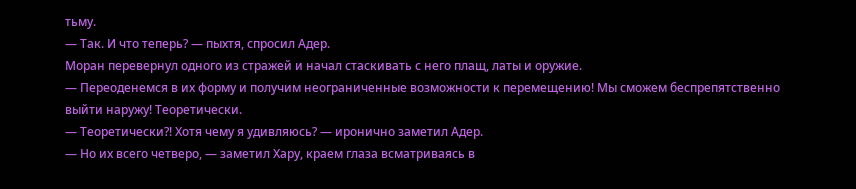тьму.
— Так. И что теперь? — пыхтя, спросил Адер.
Моран перевернул одного из стражей и начал стаскивать с него плащ, латы и оружие.
— Переоденемся в их форму и получим неограниченные возможности к перемещению! Мы сможем беспрепятственно выйти наружу! Теоретически.
— Теоретически?! Хотя чему я удивляюсь? — иронично заметил Адер.
— Но их всего четверо, — заметил Хару, краем глаза всматриваясь в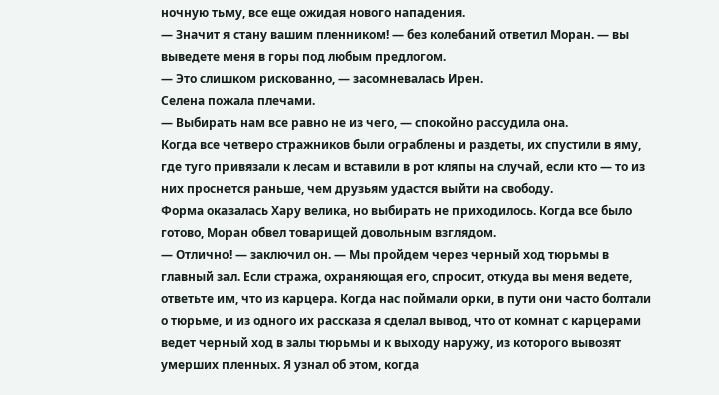ночную тьму, все еще ожидая нового нападения.
— Значит я стану вашим пленником! — без колебаний ответил Моран. — вы выведете меня в горы под любым предлогом.
— Это слишком рискованно, — засомневалась Ирен.
Селена пожала плечами.
— Выбирать нам все равно не из чего, — спокойно рассудила она.
Когда все четверо стражников были ограблены и раздеты, их спустили в яму, где туго привязали к лесам и вставили в рот кляпы на случай, если кто — то из них проснется раньше, чем друзьям удастся выйти на свободу.
Форма оказалась Хару велика, но выбирать не приходилось. Когда все было готово, Моран обвел товарищей довольным взглядом.
— Отлично! — заключил он. — Мы пройдем через черный ход тюрьмы в главный зал. Если стража, охраняющая его, спросит, откуда вы меня ведете, ответьте им, что из карцера. Когда нас поймали орки, в пути они часто болтали о тюрьме, и из одного их рассказа я сделал вывод, что от комнат с карцерами ведет черный ход в залы тюрьмы и к выходу наружу, из которого вывозят умерших пленных. Я узнал об этом, когда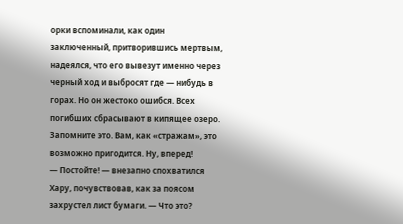орки вспоминали, как один заключенный, притворившись мертвым, надеялся, что его вывезут именно через черный ход и выбросят где — нибудь в горах. Но он жестоко ошибся. Всех погибших сбрасывают в кипящее озеро. Запомните это. Вам, как «стражам», это возможно пригодится. Ну, вперед!
— Постойте! — внезапно спохватился Хару, почувствовав, как за поясом захрустел лист бумаги. — Что это?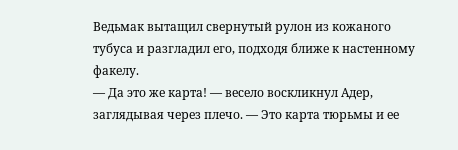Ведьмак вытащил свернутый рулон из кожаного тубуса и разгладил его, подходя ближе к настенному факелу.
— Да это же карта! — весело воскликнул Адер, заглядывая через плечо. — Это карта тюрьмы и ее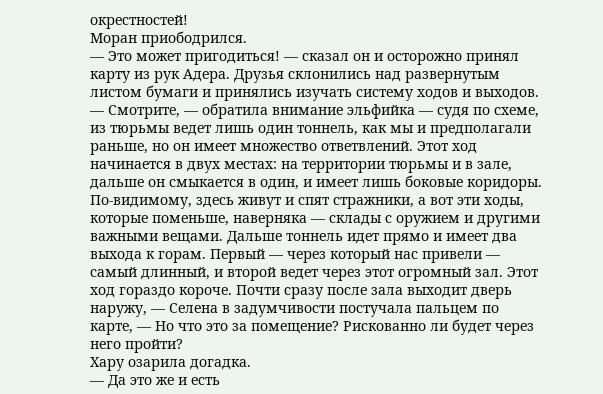окрестностей!
Моран приободрился.
— Это может пригодиться! — сказал он и осторожно принял карту из рук Адера. Друзья склонились над развернутым листом бумаги и принялись изучать систему ходов и выходов.
— Смотрите, — обратила внимание эльфийка — судя по схеме, из тюрьмы ведет лишь один тоннель, как мы и предполагали раньше, но он имеет множество ответвлений. Этот ход начинается в двух местах: на территории тюрьмы и в зале, дальше он смыкается в один, и имеет лишь боковые коридоры. По-видимому, здесь живут и спят стражники, а вот эти ходы, которые поменьше, наверняка — склады с оружием и другими важными вещами. Дальше тоннель идет прямо и имеет два выхода к горам. Первый — через который нас привели — самый длинный, и второй ведет через этот огромный зал. Этот ход гораздо короче. Почти сразу после зала выходит дверь наружу, — Селена в задумчивости постучала пальцем по карте, — Но что это за помещение? Рискованно ли будет через него пройти?
Хару озарила догадка.
— Да это же и есть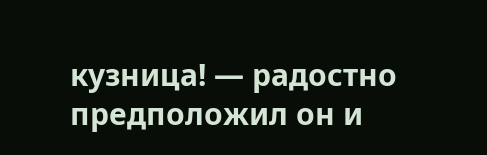кузница! — радостно предположил он и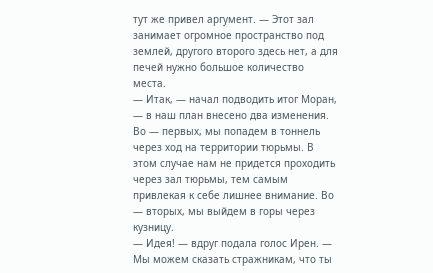тут же привел аргумент. — Этот зал занимает огромное пространство под землей, другого второго здесь нет, а для печей нужно большое количество места.
— Итак, — начал подводить итог Моран, — в наш план внесено два изменения. Во — первых, мы попадем в тоннель через ход на территории тюрьмы. В этом случае нам не придется проходить через зал тюрьмы, тем самым привлекая к себе лишнее внимание. Во — вторых, мы выйдем в горы через кузницу.
— Идея! — вдруг подала голос Ирен. — Мы можем сказать стражникам, что ты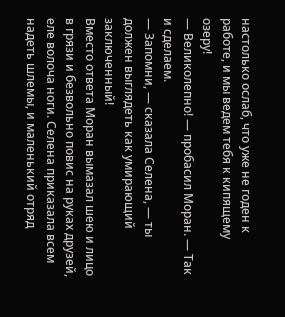настолько ослаб, что уже не годен к работе, и мы ведем тебя к кипящему озеру!
— Великолепно! — пробасил Моран. — Так и сделаем.
— Запомни, — сказала Селена, — ты должен выглядеть как умирающий заключенный!
Вместо ответа Моран вымазал шею и лицо в грязи и безвольно повис на руках друзей, еле волоча ноги. Селена приказала всем надеть шлемы, и маленький отряд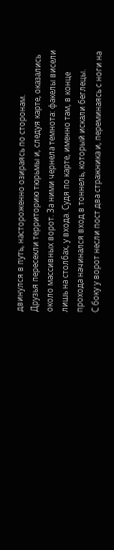двинулся в путь, настороженно озираясь по сторонам.
Друзья пересекли территорию тюрьмы и, следуя карте, оказались около массивных ворот. За ними чернела темнота: факелы висели лишь на столбах, у входа. Судя по карте, именно там, в конце прохода начинался вход в тоннель, который искали беглецы.
С боку у ворот несли пост два стражника и, переминаясь с ноги на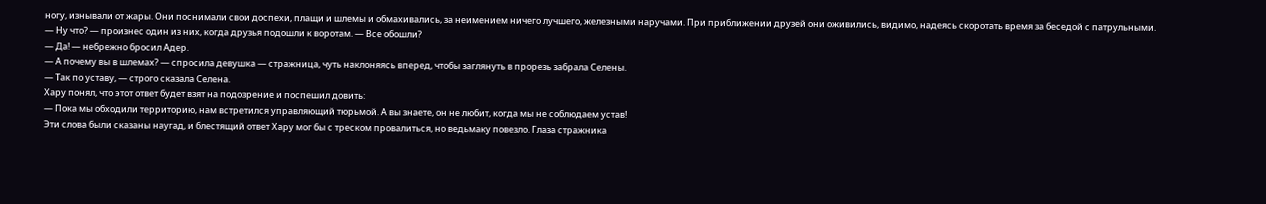ногу, изнывали от жары. Они поснимали свои доспехи, плащи и шлемы и обмахивались, за неимением ничего лучшего, железными наручами. При приближении друзей они оживились, видимо, надеясь скоротать время за беседой с патрульными.
— Ну что? — произнес один из них, когда друзья подошли к воротам. — Все обошли?
— Да! — небрежно бросил Адер.
— А почему вы в шлемах? — спросила девушка — стражница, чуть наклоняясь вперед, чтобы заглянуть в прорезь забрала Селены.
— Так по уставу, — строго сказала Селена.
Хару понял, что этот ответ будет взят на подозрение и поспешил довить:
— Пока мы обходили территорию, нам встретился управляющий тюрьмой. А вы знаете, он не любит, когда мы не соблюдаем устав!
Эти слова были сказаны наугад, и блестящий ответ Хару мог бы с треском провалиться, но ведьмаку повезло. Глаза стражника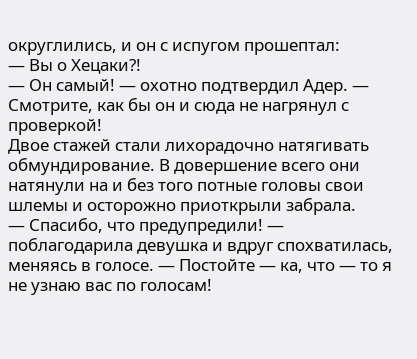округлились, и он с испугом прошептал:
— Вы о Хецаки?!
— Он самый! — охотно подтвердил Адер. — Смотрите, как бы он и сюда не нагрянул с проверкой!
Двое стажей стали лихорадочно натягивать обмундирование. В довершение всего они натянули на и без того потные головы свои шлемы и осторожно приоткрыли забрала.
— Спасибо, что предупредили! — поблагодарила девушка и вдруг спохватилась, меняясь в голосе. — Постойте — ка, что — то я не узнаю вас по голосам!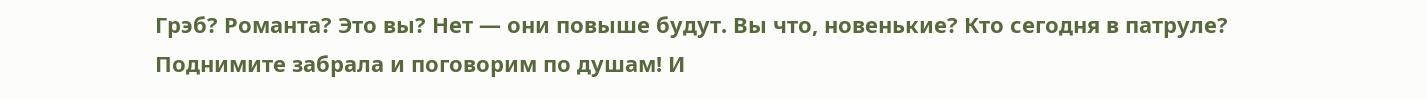Грэб? Романта? Это вы? Нет — они повыше будут. Вы что, новенькие? Кто сегодня в патруле? Поднимите забрала и поговорим по душам! И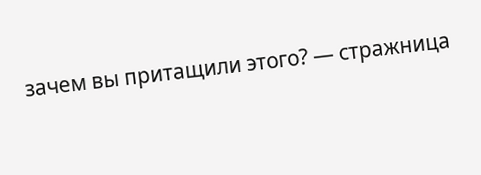зачем вы притащили этого? — стражница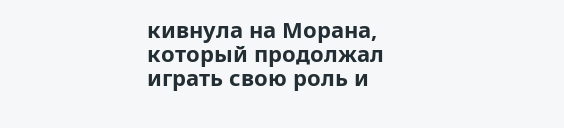кивнула на Морана, который продолжал играть свою роль и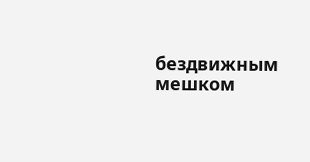бездвижным мешком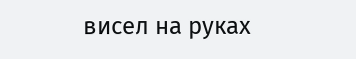висел на руках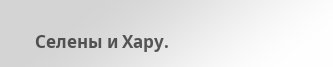Селены и Хару.